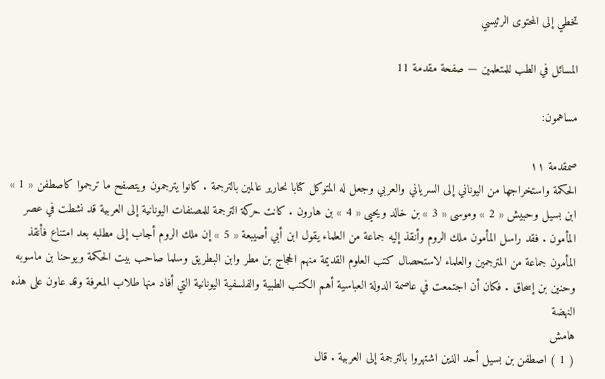تخطي إلى المحتوى الرئيسي

المسائل في الطب للمتعلمين — صفحة مقدمة 11

مساهمون:

صمقدمة ١١
الحكمة واستخراجها من اليوناني إلى السرياني والعربي وجعل له المتوكل كتابا نحارير عالمين بالترجمة . كانوا يترجمون ويتصفح ما ترجموا كاصطفن « 1 » ابن بسيل وحبيش « 2 » وموسى « 3 » بن خالد ويحيى « 4 » بن هارون . كانت حركة الترجمة للمصنفات اليونانية إلى العربية قد نشطت في عصر المأمون . فقد راسل المأمون ملك الروم وأنقذ إليه جماعة من العلماء يقول ابن أبي أصيبعة « 5 » إن ملك الروم أجاب إلى مطلبه بعد امتناع فأنقذ المأمون جماعة من المترجمين والعلماء لاستحصال كتب العلوم القديمة منهم الحجاج بن مطر وابن البطريق وسلما صاحب بيت الحكمة ويوحنا بن ماسوبه وحنين بن إسحاق . فكان أن اجتمعت في عاصمة الدولة العباسية أهم الكتب الطبية والفلسفية اليونانية التي أفاد منها طلاب المعرفة وقد عاون على هذه النهضة
هامش
( 1 ) اصطفن بن بسيل أحد الذين اشتهروا بالترجمة إلى العربية . قال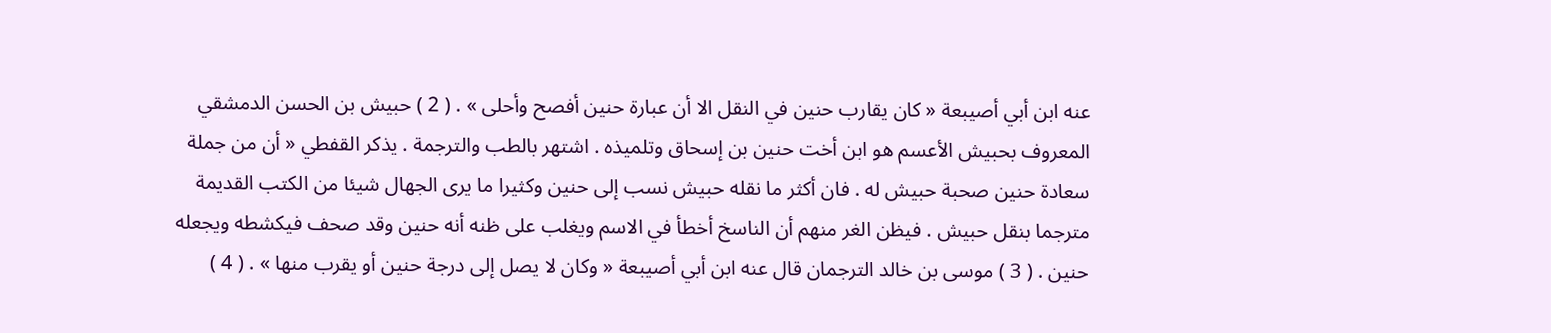عنه ابن أبي أصيبعة « كان يقارب حنين في النقل الا أن عبارة حنين أفصح وأحلى » . ( 2 ) حبيش بن الحسن الدمشقي المعروف بحبيش الأعسم هو ابن أخت حنين بن إسحاق وتلميذه . اشتهر بالطب والترجمة . يذكر القفطي « أن من جملة سعادة حنين صحبة حبيش له . فان أكثر ما نقله حبيش نسب إلى حنين وكثيرا ما يرى الجهال شيئا من الكتب القديمة مترجما بنقل حبيش . فيظن الغر منهم أن الناسخ أخطأ في الاسم ويغلب على ظنه أنه حنين وقد صحف فيكشطه ويجعله حنين . ( 3 ) موسى بن خالد الترجمان قال عنه ابن أبي أصيبعة « وكان لا يصل إلى درجة حنين أو يقرب منها » . ( 4 )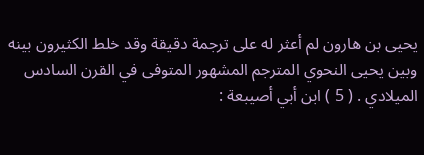يحيى بن هارون لم أعثر له على ترجمة دقيقة وقد خلط الكثيرون بينه وبين يحيى النحوي المترجم المشهور المتوفى في القرن السادس الميلادي . ( 5 ) ابن أبي أصيبعة :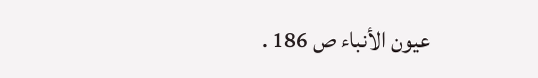عيون الأنباء ص 186 .